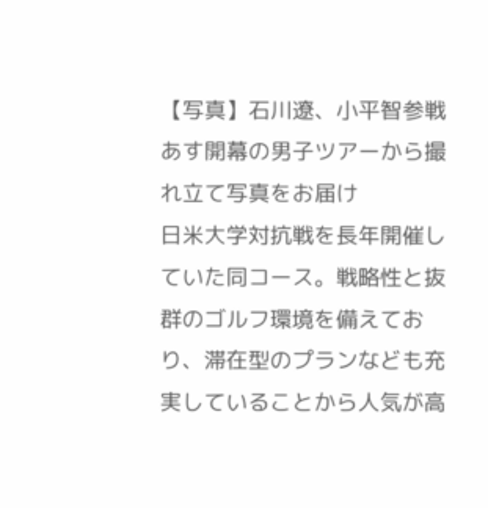【写真】石川遼、小平智参戦 あす開幕の男子ツアーから撮れ立て写真をお届け
日米大学対抗戦を長年開催していた同コース。戦略性と抜群のゴルフ環境を備えており、滞在型のプランなども充実していることから人気が高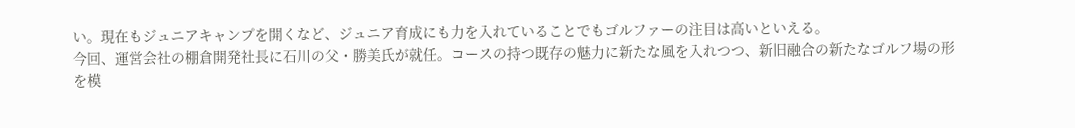い。現在もジュニアキャンプを開くなど、ジュニア育成にも力を入れていることでもゴルファーの注目は高いといえる。
今回、運営会社の棚倉開発社長に石川の父・勝美氏が就任。コースの持つ既存の魅力に新たな風を入れつつ、新旧融合の新たなゴルフ場の形を模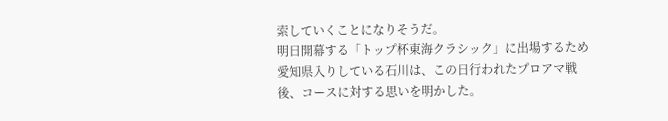索していくことになりそうだ。
明日開幕する「トップ杯東海クラシック」に出場するため愛知県入りしている石川は、この日行われたプロアマ戦後、コースに対する思いを明かした。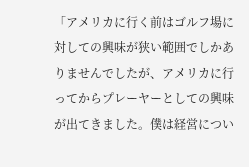「アメリカに行く前はゴルフ場に対しての興味が狭い範囲でしかありませんでしたが、アメリカに行ってからプレーヤーとしての興味が出てきました。僕は経営につい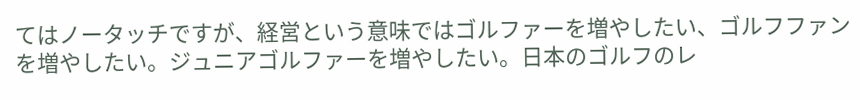てはノータッチですが、経営という意味ではゴルファーを増やしたい、ゴルフファンを増やしたい。ジュニアゴルファーを増やしたい。日本のゴルフのレ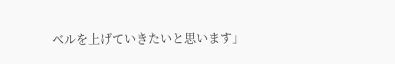ベルを上げていきたいと思います」